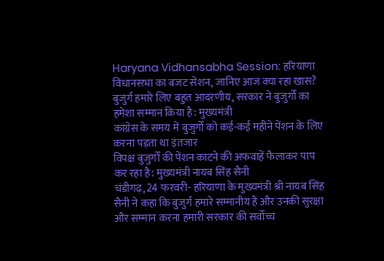Haryana Vidhansabha Session: हरियाणा विधानसभा का बजट सेशन, जानिए आज क्या रहा खास?
बुजुर्ग हमारे लिए बहुत आदरणीय, सरकार ने बुजुर्गों का हमेशा सम्मान किया है: मुख्यमंत्री
कांग्रेस के समय में बुजुर्गों को कई-कई महीने पेंशन के लिए करना पड़ता था इंतजार
विपक्ष बुजुर्गों की पेंशन काटने की अफवाहें फैलाकर पाप कर रहा है: मुख्यमंत्री नायब सिंह सैनी
चंडीगढ़, 24 फरवरी- हरियाणा के मुख्यमंत्री श्री नायब सिंह सैनी ने कहा कि बुजुर्ग हमारे सम्मानीय हैं और उनकी सुरक्षा और सम्मान करना हमारी सरकार की सर्वोच्च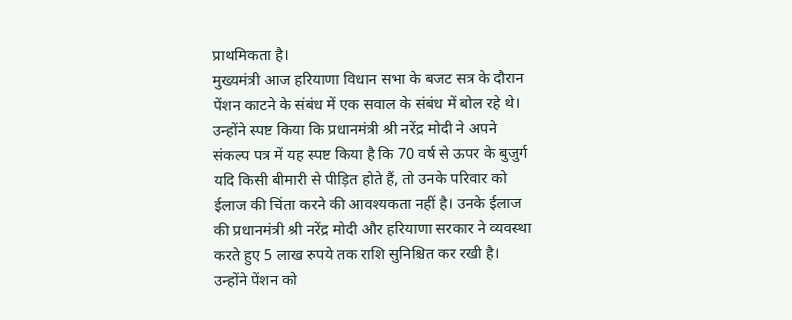प्राथमिकता है।
मुख्यमंत्री आज हरियाणा विधान सभा के बजट सत्र के दौरान पेंशन काटने के संबंध में एक सवाल के संबंध में बोल रहे थे। उन्होंने स्पष्ट किया कि प्रधानमंत्री श्री नरेंद्र मोदी ने अपने संकल्प पत्र में यह स्पष्ट किया है कि 70 वर्ष से ऊपर के बुजुर्ग यदि किसी बीमारी से पीड़ित होते हैं, तो उनके परिवार को ईलाज की चिंता करने की आवश्यकता नहीं है। उनके ईलाज की प्रधानमंत्री श्री नरेंद्र मोदी और हरियाणा सरकार ने व्यवस्था करते हुए 5 लाख रुपये तक राशि सुनिश्चित कर रखी है।
उन्होंने पेंशन को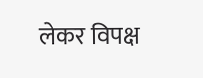लेकर विपक्ष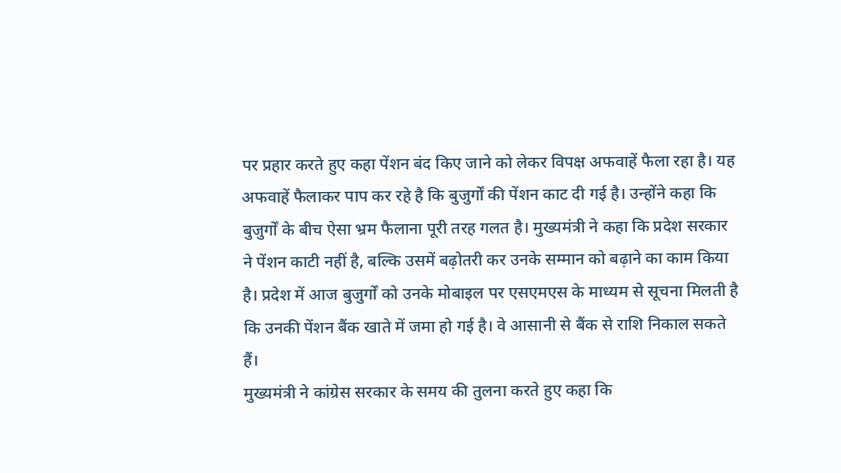पर प्रहार करते हुए कहा पेंशन बंद किए जाने को लेकर विपक्ष अफवाहें फैला रहा है। यह अफवाहें फैलाकर पाप कर रहे है कि बुजुर्गों की पेंशन काट दी गई है। उन्होंने कहा कि बुजुर्गों के बीच ऐसा भ्रम फैलाना पूरी तरह गलत है। मुख्यमंत्री ने कहा कि प्रदेश सरकार ने पेंशन काटी नहीं है, बल्कि उसमें बढ़ोतरी कर उनके सम्मान को बढ़ाने का काम किया है। प्रदेश में आज बुजुर्गों को उनके मोबाइल पर एसएमएस के माध्यम से सूचना मिलती है कि उनकी पेंशन बैंक खाते में जमा हो गई है। वे आसानी से बैंक से राशि निकाल सकते हैं।
मुख्यमंत्री ने कांग्रेस सरकार के समय की तुलना करते हुए कहा कि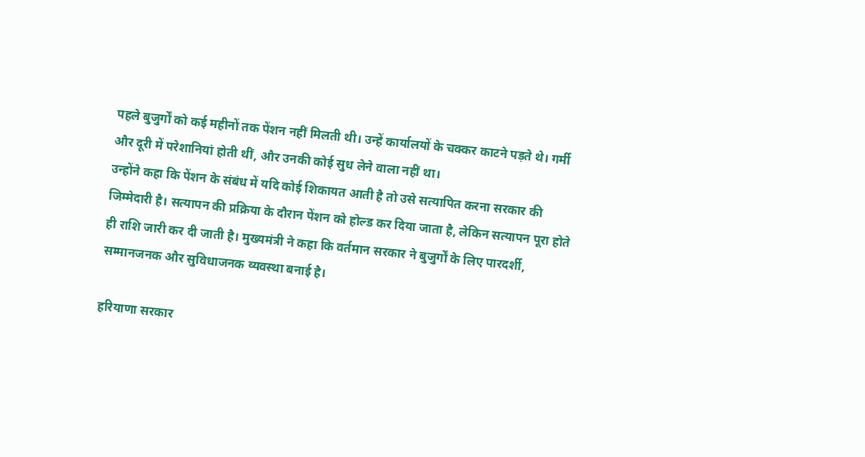पहले बुजुर्गों को कई महीनों तक पेंशन नहीं मिलती थी। उन्हें कार्यालयों के चक्कर काटने पड़ते थे। गर्मी और दूरी में परेशानियां होती थीं, और उनकी कोई सुध लेने वाला नहीं था।
उन्होंने कहा कि पेंशन के संबंध में यदि कोई शिकायत आती है तो उसे सत्यापित करना सरकार की जिम्मेदारी है। सत्यापन की प्रक्रिया के दौरान पेंशन को होल्ड कर दिया जाता है, लेकिन सत्यापन पूरा होते ही राशि जारी कर दी जाती है। मुख्यमंत्री ने कहा कि वर्तमान सरकार ने बुजुर्गों के लिए पारदर्शी, सम्मानजनक और सुविधाजनक व्यवस्था बनाई है।

हरियाणा सरकार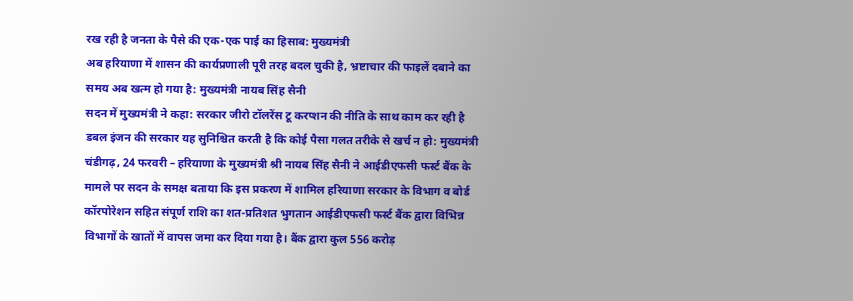रख रही है जनता के पैसे की एक-एक पाई का हिसाब: मुख्यमंत्री
अब हरियाणा में शासन की कार्यप्रणाली पूरी तरह बदल चुकी है, भ्रष्टाचार की फाइलें दबाने का समय अब खत्म हो गया है: मुख्यमंत्री नायब सिंह सैनी
सदन में मुख्यमंत्री ने कहा: सरकार जीरो टॉलरेंस टू करप्शन की नीति के साथ काम कर रही है
डबल इंजन की सरकार यह सुनिश्चित करती है कि कोई पैसा गलत तरीके से खर्च न हो: मुख्यमंत्री
चंडीगढ़, 24 फरवरी – हरियाणा के मुख्यमंत्री श्री नायब सिंह सैनी ने आईडीएफसी फर्स्ट बैंक के मामले पर सदन के समक्ष बताया कि इस प्रकरण में शामिल हरियाणा सरकार के विभाग व बोर्ड कॉरपोरेशन सहित संपूर्ण राशि का शत-प्रतिशत भुगतान आईडीएफसी फर्स्ट बैंक द्वारा विभिन्न विभागों के खातों में वापस जमा कर दिया गया है। बैंक द्वारा कुल 556 करोड़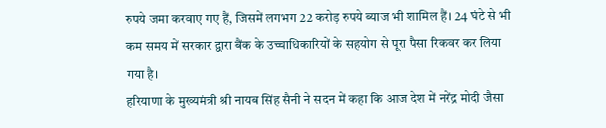रुपये जमा करवाए गए हैं, जिसमें लगभग 22 करोड़ रुपये ब्याज भी शामिल हैं। 24 घंटे से भी कम समय में सरकार द्वारा बैंक के उच्चाधिकारियों के सहयोग से पूरा पैसा रिकवर कर लिया गया है।
हरियाणा के मुख्यमंत्री श्री नायब सिंह सैनी ने सदन में कहा कि आज देश में नरेंद्र मोदी जैसा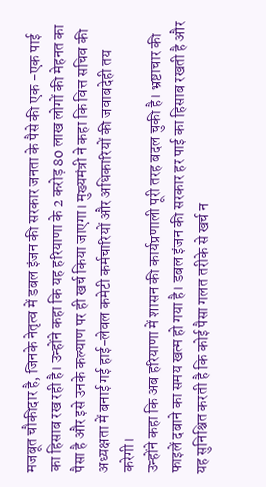मजबूत चौकीदार है, जिनके नेतृत्व में डबल इंजन की सरकार जनता के पैसे की एक -एक पाई का हिसाब रख रही है। उन्होंने कहा कि यह हरियाणा के 2 करोड़ 80 लाख लोगों की मेहनत का पैसा है और इसे उनके कल्याण पर ही खर्च किया जाएगा। मुख्यमंत्री ने कहा कि वित्त सचिव की अध्यक्षता में बनाई गई हाई-लेवल कमेटी कर्मचारियों और अधिकारियों की जवाबदेही तय करेगी।
उन्होंने कहा कि अब हरियाणा में शासन की कार्यप्रणाली पूरी तरह बदल चुकी है। भ्रष्टाचार की फाइलें दबाने का समय खत्म हो गया है। डबल इंजन की सरकार हर पाई का हिसाब रखती है और यह सुनिश्चित करती है कि कोई पैसा गलत तरीके से खर्च न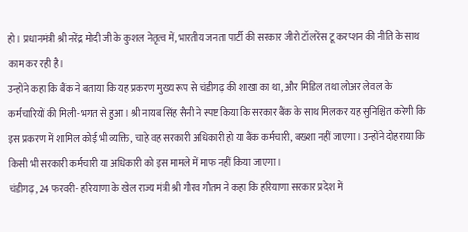हो। प्रधानमंत्री श्री नरेंद्र मोदी जी के कुशल नेतृत्व में, भारतीय जनता पार्टी की सरकार जीरो टॉलरेंस टू करप्शन की नीति के साथ काम कर रही है।
उन्होंने कहा कि बैंक ने बताया कि यह प्रकरण मुख्य रूप से चंडीगढ़ की शाखा का था, और मिडिल तथा लोअर लेवल के कर्मचारियों की मिली-भगत से हुआ। श्री नायब सिंह सैनी ने स्पष्ट किया कि सरकार बैंक के साथ मिलकर यह सुनिश्चित करेगी कि इस प्रकरण में शामिल कोई भी व्यक्ति, चाहे वह सरकारी अधिकारी हो या बैंक कर्मचारी, बख्शा नहीं जाएगा। उन्होंने दोहराया कि किसी भी सरकारी कर्मचारी या अधिकारी को इस मामले में माफ नहीं किया जाएगा।
चंडीगढ़, 24 फरवरी- हरियाणा के खेल राज्य मंत्री श्री गौरव गौतम ने कहा कि हरियाणा सरकार प्रदेश में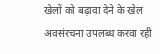खेलों को बढ़ावा देने के खेल अवसंरचना उपलब्ध करवा रही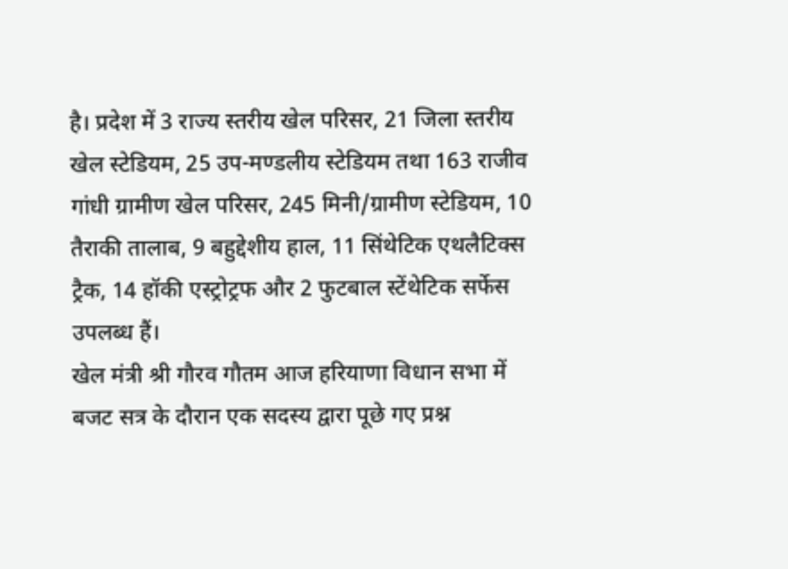है। प्रदेश में 3 राज्य स्तरीय खेल परिसर, 21 जिला स्तरीय खेल स्टेडियम, 25 उप-मण्डलीय स्टेडियम तथा 163 राजीव गांधी ग्रामीण खेल परिसर, 245 मिनी/ग्रामीण स्टेडियम, 10 तैराकी तालाब, 9 बहुद्देशीय हाल, 11 सिंथेटिक एथलैटिक्स ट्रैक, 14 हॉकी एस्ट्रोट्रफ और 2 फुटबाल स्टेंथेटिक सर्फेस उपलब्ध हैं।
खेल मंत्री श्री गौरव गौतम आज हरियाणा विधान सभा में बजट सत्र के दौरान एक सदस्य द्वारा पूछे गए प्रश्न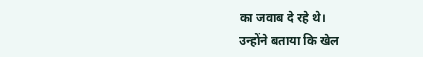का जवाब दे रहे थे।
उन्होंने बताया कि खेल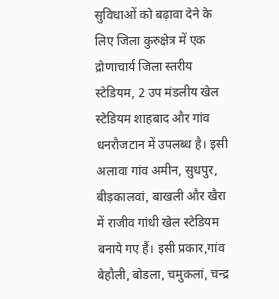सुविधाओं को बढ़ावा देने के लिए जिला कुरुक्षेत्र में एक द्रोणाचार्य जिला स्तरीय स्टेडियम, 2 उप मंडलीय खेल स्टेडियम शाहबाद और गांव धनरौजटान में उपलब्ध है। इसी अलावा गांव अमीन, सुधपुर, बीड़कालवां, बाखली और खैरा में राजीव गांधी खेल स्टेडियम बनाये गए हैं। इसी प्रकार,गांव बेहौली, बोडला, चमुकलां, चन्द्र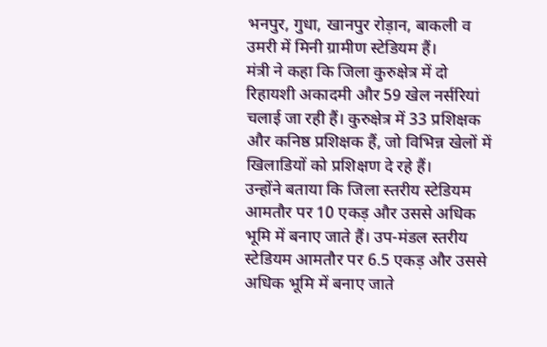भनपुर, गुधा, खानपुर रोड़ान, बाकली व उमरी में मिनी ग्रामीण स्टेडियम हैं।
मंत्री ने कहा कि जिला कुरुक्षेत्र में दो रिहायशी अकादमी और 59 खेल नर्सरियां चलाई जा रही हैं। कुरुक्षेत्र में 33 प्रशिक्षक और कनिष्ठ प्रशिक्षक हैं, जो विभिन्न खेलों में खिलाडियों को प्रशिक्षण दे रहे हैं।
उन्होंने बताया कि जिला स्तरीय स्टेडियम आमतौर पर 10 एकड़ और उससे अधिक भूमि में बनाए जाते हैं। उप-मंडल स्तरीय स्टेडियम आमतौर पर 6.5 एकड़ और उससे अधिक भूमि में बनाए जाते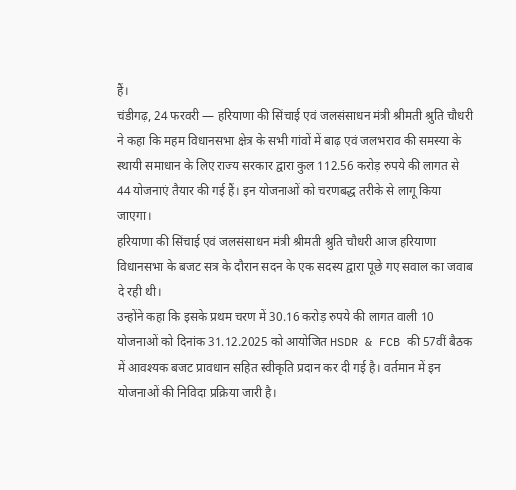हैं।
चंडीगढ़, 24 फरवरी — हरियाणा की सिंचाई एवं जलसंसाधन मंत्री श्रीमती श्रुति चौधरी ने कहा कि महम विधानसभा क्षेत्र के सभी गांवों में बाढ़ एवं जलभराव की समस्या के स्थायी समाधान के लिए राज्य सरकार द्वारा कुल 112.56 करोड़ रुपये की लागत से 44 योजनाएं तैयार की गई हैं। इन योजनाओं को चरणबद्ध तरीके से लागू किया जाएगा।
हरियाणा की सिंचाई एवं जलसंसाधन मंत्री श्रीमती श्रुति चौधरी आज हरियाणा विधानसभा के बजट सत्र के दौरान सदन के एक सदस्य द्वारा पूछे गए सवाल का जवाब दे रही थी।
उन्होंने कहा कि इसके प्रथम चरण में 30.16 करोड़ रुपये की लागत वाली 10 योजनाओं को दिनांक 31.12.2025 को आयोजित HSDR & FCB की 57वीं बैठक में आवश्यक बजट प्रावधान सहित स्वीकृति प्रदान कर दी गई है। वर्तमान में इन योजनाओं की निविदा प्रक्रिया जारी है।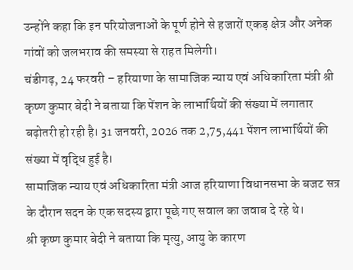उन्होंने कहा कि इन परियोजनाओं के पूर्ण होने से हजारों एकड़ क्षेत्र और अनेक गांवों को जलभराव की समस्या से राहत मिलेगी।
चंडीगढ़, 24 फरवरी – हरियाणा के सामाजिक न्याय एवं अधिकारिता मंत्री श्री कृष्ण कुमार बेदी ने बताया कि पेंशन के लाभार्थियों की संख्या में लगातार बढ़ोतरी हो रही है। 31 जनवरी, 2026 तक 2,75,441 पेंशन लाभार्थियों की संख्या में वृद्धि हुई है।
सामाजिक न्याय एवं अधिकारिता मंत्री आज हरियाणा विधानसभा के बजट सत्र के दौरान सदन के एक सदस्य द्वारा पूछे गए सवाल का जवाब दे रहे थे।
श्री कृष्ण कुमार बेदी ने बताया कि मृत्यु, आयु के कारण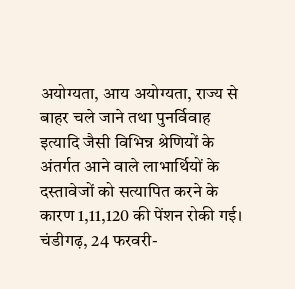अयोग्यता, आय अयोग्यता, राज्य से बाहर चले जाने तथा पुनर्विवाह इत्यादि जैसी विभिन्न श्रेणियों के अंतर्गत आने वाले लाभार्थियों के दस्तावेजों को सत्यापित करने के कारण 1,11,120 की पेंशन रोकी गई।
चंडीगढ़, 24 फरवरी-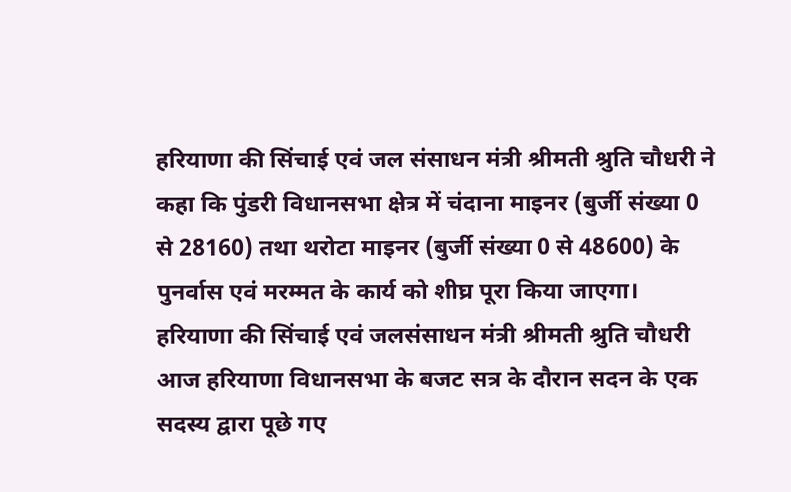हरियाणा की सिंचाई एवं जल संसाधन मंत्री श्रीमती श्रुति चौधरी ने कहा कि पुंडरी विधानसभा क्षेत्र में चंदाना माइनर (बुर्जी संख्या 0 से 28160) तथा थरोटा माइनर (बुर्जी संख्या 0 से 48600) के पुनर्वास एवं मरम्मत के कार्य को शीघ्र पूरा किया जाएगा।
हरियाणा की सिंचाई एवं जलसंसाधन मंत्री श्रीमती श्रुति चौधरी आज हरियाणा विधानसभा के बजट सत्र के दौरान सदन के एक सदस्य द्वारा पूछे गए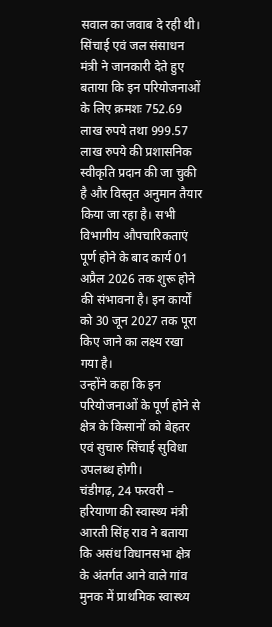सवाल का जवाब दे रही थी।
सिंचाई एवं जल संसाधन मंत्री ने जानकारी देते हुए बताया कि इन परियोजनाओं के लिए क्रमशः 752.69 लाख रुपये तथा 999.57 लाख रुपये की प्रशासनिक स्वीकृति प्रदान की जा चुकी है और विस्तृत अनुमान तैयार किया जा रहा है। सभी विभागीय औपचारिकताएं पूर्ण होने के बाद कार्य 01 अप्रैल 2026 तक शुरू होने की संभावना है। इन कार्यों को 30 जून 2027 तक पूरा किए जाने का लक्ष्य रखा गया है।
उन्होंने कहा कि इन परियोजनाओं के पूर्ण होने से क्षेत्र के किसानों को बेहतर एवं सुचारु सिंचाई सुविधा उपलब्ध होगी।
चंडीगढ़, 24 फरवरी – हरियाणा की स्वास्थ्य मंत्री आरती सिंह राव ने बताया कि असंध विधानसभा क्षेत्र के अंतर्गत आने वाले गांव मुनक में प्राथमिक स्वास्थ्य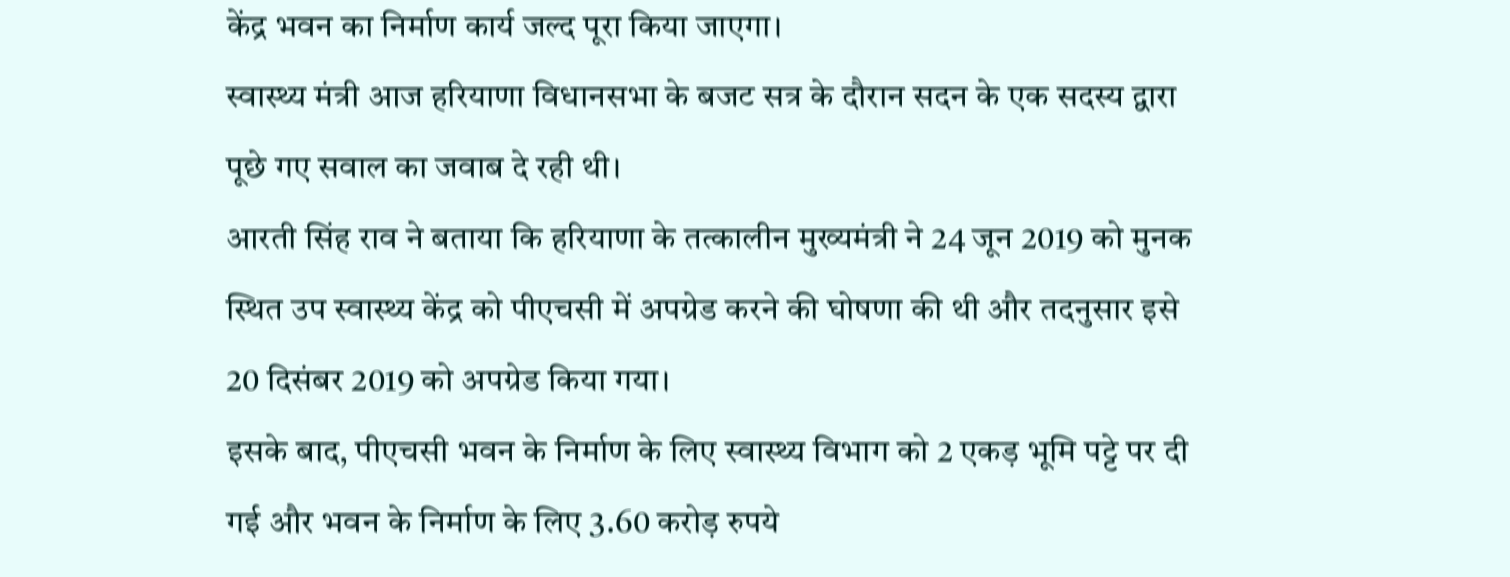केंद्र भवन का निर्माण कार्य जल्द पूरा किया जाएगा।
स्वास्थ्य मंत्री आज हरियाणा विधानसभा के बजट सत्र के दौरान सदन के एक सदस्य द्वारा पूछे गए सवाल का जवाब दे रही थी।
आरती सिंह राव ने बताया कि हरियाणा के तत्कालीन मुख्यमंत्री ने 24 जून 2019 को मुनक स्थित उप स्वास्थ्य केंद्र को पीएचसी में अपग्रेड करने की घोषणा की थी और तदनुसार इसे 20 दिसंबर 2019 को अपग्रेड किया गया।
इसके बाद, पीएचसी भवन के निर्माण के लिए स्वास्थ्य विभाग को 2 एकड़ भूमि पट्टे पर दी गई और भवन के निर्माण के लिए 3.60 करोड़ रुपये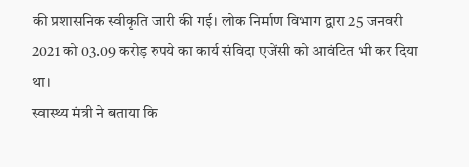की प्रशासनिक स्वीकृति जारी की गई। लोक निर्माण विभाग द्वारा 25 जनवरी 2021 को 03.09 करोड़ रुपये का कार्य संविदा एजेंसी को आवंटित भी कर दिया था।
स्वास्थ्य मंत्री ने बताया कि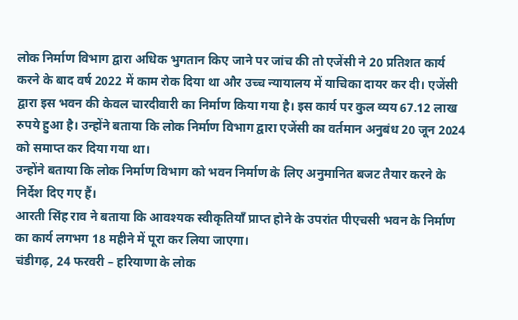लोक निर्माण विभाग द्वारा अधिक भुगतान किए जाने पर जांच की तो एजेंसी ने 20 प्रतिशत कार्य करने के बाद वर्ष 2022 में काम रोक दिया था और उच्च न्यायालय में याचिका दायर कर दी। एजेंसी द्वारा इस भवन की केवल चारदीवारी का निर्माण किया गया है। इस कार्य पर कुल व्यय 67.12 लाख रुपये हुआ है। उन्होंने बताया कि लोक निर्माण विभाग द्वारा एजेंसी का वर्तमान अनुबंध 20 जून 2024 को समाप्त कर दिया गया था।
उन्होंने बताया कि लोक निर्माण विभाग को भवन निर्माण के लिए अनुमानित बजट तैयार करने के निर्देश दिए गए हैं।
आरती सिंह राव ने बताया कि आवश्यक स्वीकृतियाँ प्राप्त होने के उपरांत पीएचसी भवन के निर्माण का कार्य लगभग 18 महीने में पूरा कर लिया जाएगा।
चंडीगढ़, 24 फरवरी – हरियाणा के लोक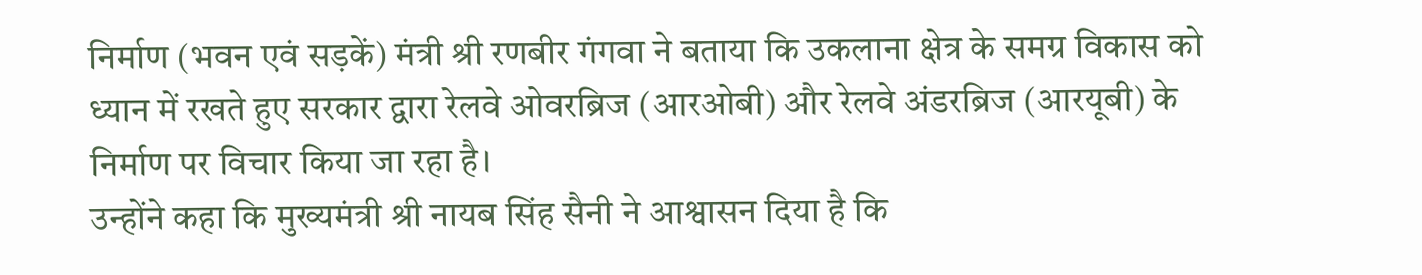निर्माण (भवन एवं सड़कें) मंत्री श्री रणबीर गंगवा ने बताया कि उकलाना क्षेत्र के समग्र विकास को ध्यान में रखते हुए सरकार द्वारा रेलवे ओवरब्रिज (आरओबी) और रेलवे अंडरब्रिज (आरयूबी) के निर्माण पर विचार किया जा रहा है।
उन्होंने कहा कि मुख्यमंत्री श्री नायब सिंह सैनी ने आश्वासन दिया है कि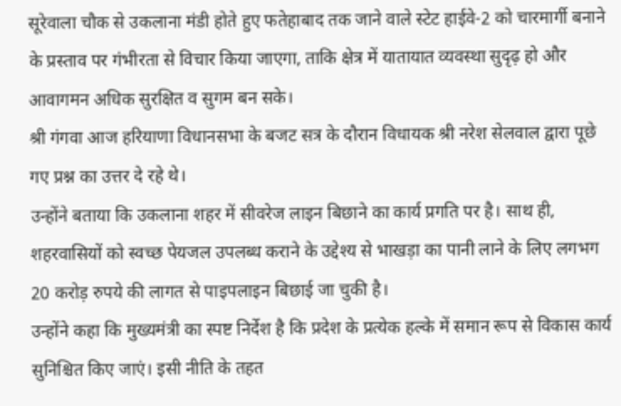सूरेवाला चौक से उकलाना मंडी होते हुए फतेहाबाद तक जाने वाले स्टेट हाईवे-2 को चारमार्गी बनाने के प्रस्ताव पर गंभीरता से विचार किया जाएगा, ताकि क्षेत्र में यातायात व्यवस्था सुदृढ़ हो और आवागमन अधिक सुरक्षित व सुगम बन सके।
श्री गंगवा आज हरियाणा विधानसभा के बजट सत्र के दौरान विधायक श्री नरेश सेलवाल द्वारा पूछे गए प्रश्न का उत्तर दे रहे थे।
उन्होंने बताया कि उकलाना शहर में सीवरेज लाइन बिछाने का कार्य प्रगति पर है। साथ ही, शहरवासियों को स्वच्छ पेयजल उपलब्ध कराने के उद्देश्य से भाखड़ा का पानी लाने के लिए लगभग 20 करोड़ रुपये की लागत से पाइपलाइन बिछाई जा चुकी है।
उन्होंने कहा कि मुख्यमंत्री का स्पष्ट निर्देश है कि प्रदेश के प्रत्येक हल्के में समान रूप से विकास कार्य सुनिश्चित किए जाएं। इसी नीति के तहत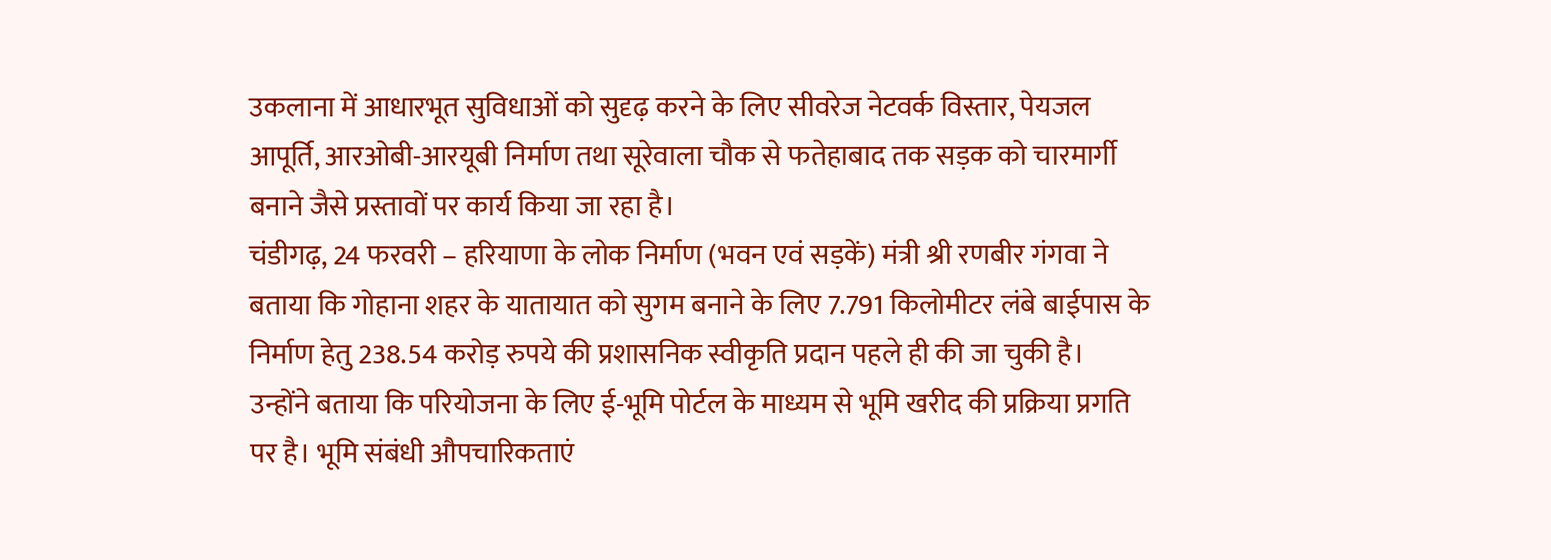उकलाना में आधारभूत सुविधाओं को सुदृढ़ करने के लिए सीवरेज नेटवर्क विस्तार, पेयजल आपूर्ति, आरओबी-आरयूबी निर्माण तथा सूरेवाला चौक से फतेहाबाद तक सड़क को चारमार्गी बनाने जैसे प्रस्तावों पर कार्य किया जा रहा है।
चंडीगढ़, 24 फरवरी – हरियाणा के लोक निर्माण (भवन एवं सड़कें) मंत्री श्री रणबीर गंगवा ने बताया कि गोहाना शहर के यातायात को सुगम बनाने के लिए 7.791 किलोमीटर लंबे बाईपास के निर्माण हेतु 238.54 करोड़ रुपये की प्रशासनिक स्वीकृति प्रदान पहले ही की जा चुकी है।
उन्होंने बताया कि परियोजना के लिए ई-भूमि पोर्टल के माध्यम से भूमि खरीद की प्रक्रिया प्रगति पर है। भूमि संबंधी औपचारिकताएं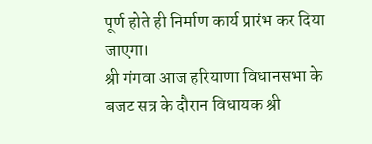पूर्ण होते ही निर्माण कार्य प्रारंभ कर दिया जाएगा।
श्री गंगवा आज हरियाणा विधानसभा के बजट सत्र के दौरान विधायक श्री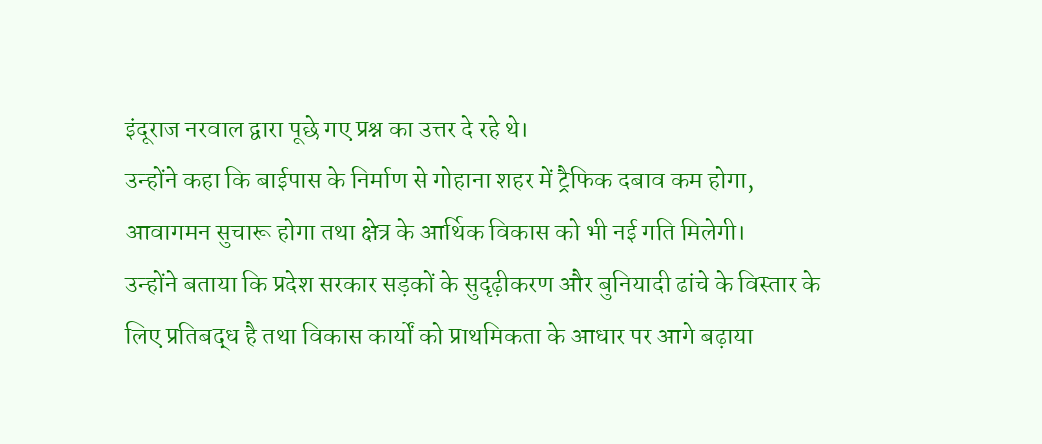इंदूराज नरवाल द्वारा पूछे गए प्रश्न का उत्तर दे रहे थे।
उन्होंने कहा कि बाईपास के निर्माण से गोहाना शहर में ट्रैफिक दबाव कम होगा, आवागमन सुचारू होगा तथा क्षेत्र के आर्थिक विकास को भी नई गति मिलेगी।
उन्होंने बताया कि प्रदेश सरकार सड़कों के सुदृढ़ीकरण और बुनियादी ढांचे के विस्तार के लिए प्रतिबद्ध है तथा विकास कार्यों को प्राथमिकता के आधार पर आगे बढ़ाया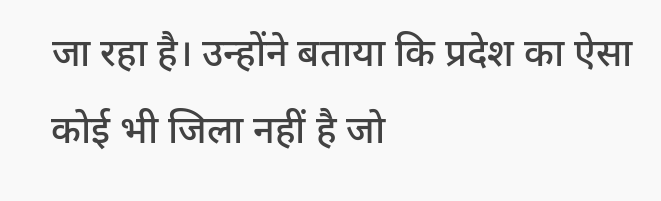जा रहा है। उन्होंने बताया कि प्रदेश का ऐसा कोई भी जिला नहीं है जो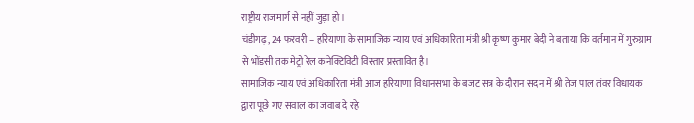राष्ट्रीय राजमार्ग से नहीं जुड़ा हो।
चंडीगढ़, 24 फरवरी – हरियाणा के सामाजिक न्याय एवं अधिकारिता मंत्री श्री कृष्ण कुमार बेदी ने बताया कि वर्तमान में गुरुग्राम से भोंडसी तक मेट्रो रेल कनेक्टिविटी विस्तार प्रस्तावित है।
सामाजिक न्याय एवं अधिकारिता मंत्री आज हरियाणा विधानसभा के बजट सत्र के दौरान सदन में श्री तेज पाल तंवर विधायक द्वारा पूछे गए सवाल का जवाब दे रहे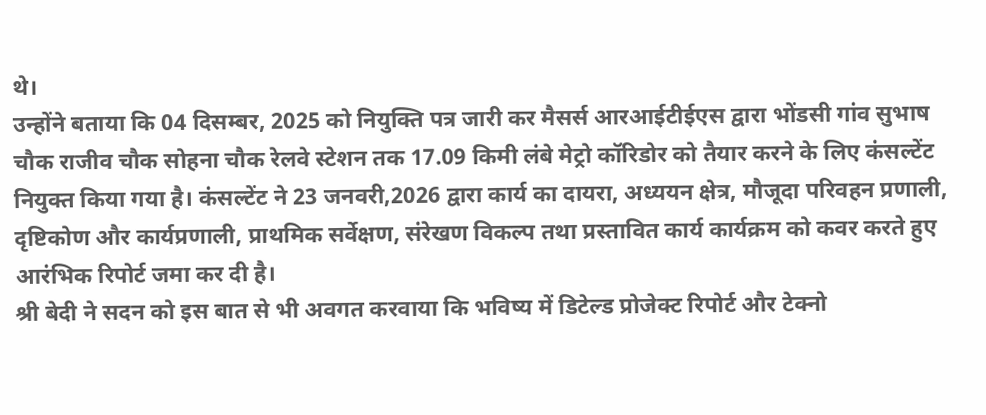थे।
उन्होंने बताया कि 04 दिसम्बर, 2025 को नियुक्ति पत्र जारी कर मैसर्स आरआईटीईएस द्वारा भोंडसी गांव सुभाष चौक राजीव चौक सोहना चौक रेलवे स्टेशन तक 17.09 किमी लंबे मेट्रो कॉरिडोर को तैयार करने के लिए कंसल्टेंट नियुक्त किया गया है। कंसल्टेंट ने 23 जनवरी,2026 द्वारा कार्य का दायरा, अध्ययन क्षेत्र, मौजूदा परिवहन प्रणाली, दृष्टिकोण और कार्यप्रणाली, प्राथमिक सर्वेक्षण, संरेखण विकल्प तथा प्रस्तावित कार्य कार्यक्रम को कवर करते हुए आरंभिक रिपोर्ट जमा कर दी है।
श्री बेदी ने सदन को इस बात से भी अवगत करवाया कि भविष्य में डिटेल्ड प्रोजेक्ट रिपोर्ट और टेक्नो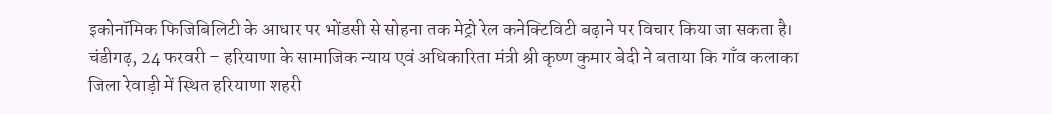इकोनॉमिक फिजिबिलिटी के आधार पर भोंडसी से सोहना तक मेट्रो रेल कनेक्टिविटी बढ़ाने पर विचार किया जा सकता है।
चंडीगढ़, 24 फरवरी – हरियाणा के सामाजिक न्याय एवं अधिकारिता मंत्री श्री कृष्ण कुमार बेदी ने बताया कि गाँव कलाका जिला रेवाड़ी में स्थित हरियाणा शहरी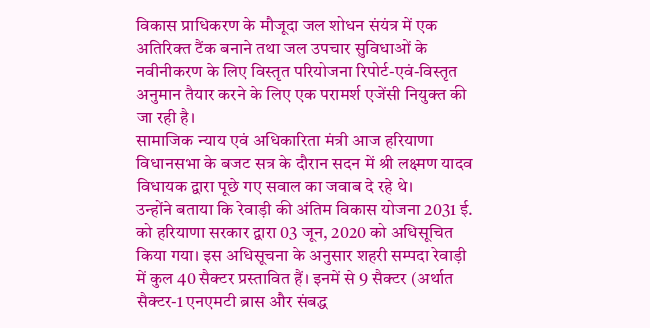विकास प्राधिकरण के मौजूदा जल शोधन संयंत्र में एक अतिरिक्त टैंक बनाने तथा जल उपचार सुविधाओं के नवीनीकरण के लिए विस्तृत परियोजना रिपोर्ट-एवं-विस्तृत अनुमान तैयार करने के लिए एक परामर्श एजेंसी नियुक्त की जा रही है।
सामाजिक न्याय एवं अधिकारिता मंत्री आज हरियाणा विधानसभा के बजट सत्र के दौरान सदन में श्री लक्ष्मण यादव विधायक द्वारा पूछे गए सवाल का जवाब दे रहे थे।
उन्होंने बताया कि रेवाड़ी की अंतिम विकास योजना 2031 ई. को हरियाणा सरकार द्वारा 03 जून, 2020 को अधिसूचित किया गया। इस अधिसूचना के अनुसार शहरी सम्पदा रेवाड़ी में कुल 40 सैक्टर प्रस्तावित हैं। इनमें से 9 सैक्टर (अर्थात सैक्टर-1 एनएमटी ब्रास और संबद्ध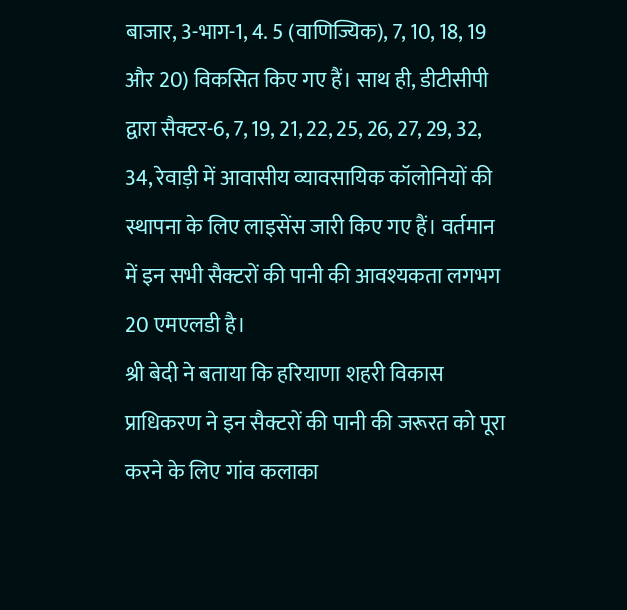बाजार, 3-भाग-1, 4. 5 (वाणिज्यिक), 7, 10, 18, 19 और 20) विकसित किए गए हैं। साथ ही, डीटीसीपी द्वारा सैक्टर-6, 7, 19, 21, 22, 25, 26, 27, 29, 32, 34, रेवाड़ी में आवासीय व्यावसायिक कॉलोनियों की स्थापना के लिए लाइसेंस जारी किए गए हैं। वर्तमान में इन सभी सैक्टरों की पानी की आवश्यकता लगभग 20 एमएलडी है।
श्री बेदी ने बताया कि हरियाणा शहरी विकास प्राधिकरण ने इन सैक्टरों की पानी की जरूरत को पूरा करने के लिए गांव कलाका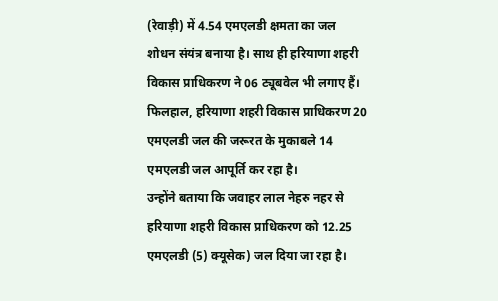(रेवाड़ी) में 4.54 एमएलडी क्षमता का जल शोधन संयंत्र बनाया है। साथ ही हरियाणा शहरी विकास प्राधिकरण ने 06 ट्यूबवेल भी लगाए हैं। फिलहाल, हरियाणा शहरी विकास प्राधिकरण 20 एमएलडी जल की जरूरत के मुकाबले 14 एमएलडी जल आपूर्ति कर रहा है।
उन्होंने बताया कि जवाहर लाल नेहरु नहर से हरियाणा शहरी विकास प्राधिकरण को 12.25 एमएलडी (5) क्यूसेक) जल दिया जा रहा है।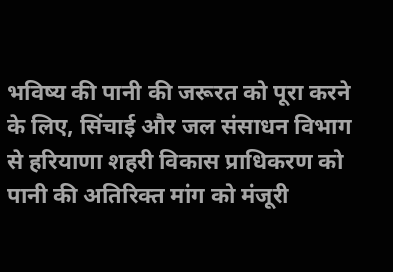भविष्य की पानी की जरूरत को पूरा करने के लिए, सिंचाई और जल संसाधन विभाग से हरियाणा शहरी विकास प्राधिकरण को पानी की अतिरिक्त मांग को मंजूरी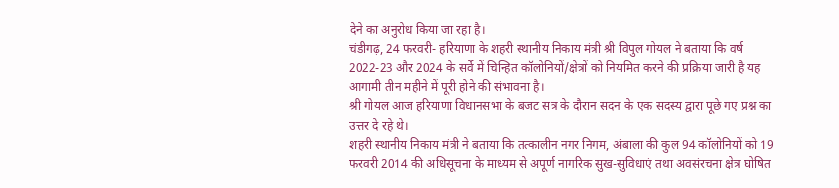देने का अनुरोध किया जा रहा है।
चंडीगढ़, 24 फरवरी- हरियाणा के शहरी स्थानीय निकाय मंत्री श्री विपुल गोयल ने बताया कि वर्ष 2022-23 और 2024 के सर्वे में चिन्हित कॉलोनियों/क्षेत्रों को नियमित करने की प्रक्रिया जारी है यह आगामी तीन महीने में पूरी होने की संभावना है।
श्री गोयल आज हरियाणा विधानसभा के बजट सत्र के दौरान सदन के एक सदस्य द्वारा पूछे गए प्रश्न का उत्तर दे रहे थे।
शहरी स्थानीय निकाय मंत्री ने बताया कि तत्कालीन नगर निगम, अंबाला की कुल 94 कॉलोनियों को 19 फरवरी 2014 की अधिसूचना के माध्यम से अपूर्ण नागरिक सुख-सुविधाएं तथा अवसंरचना क्षेत्र घोषित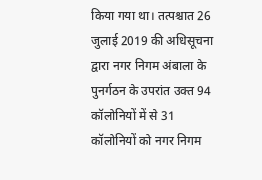किया गया था। तत्पश्चात 26 जुलाई 2019 की अधिसूचना द्वारा नगर निगम अंबाला के पुनर्गठन के उपरांत उक्त 94 कॉलोनियों में से 31 कॉलोनियों को नगर निगम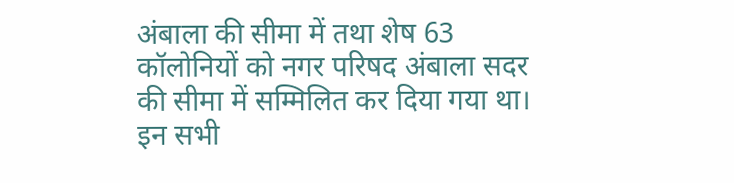अंबाला की सीमा में तथा शेष 63 कॉलोनियों को नगर परिषद अंबाला सदर की सीमा में सम्मिलित कर दिया गया था। इन सभी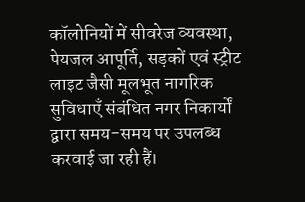कॉलोनियों में सीवरेज व्यवस्था, पेयजल आपूर्ति, सड़कों एवं स्ट्रीट लाइट जैसी मूलभूत नागरिक सुविधाएँ संबंधित नगर निकार्यों द्वारा समय-समय पर उपलब्ध करवाई जा रही हैं।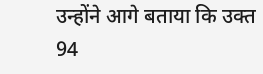उन्होंने आगे बताया कि उक्त 94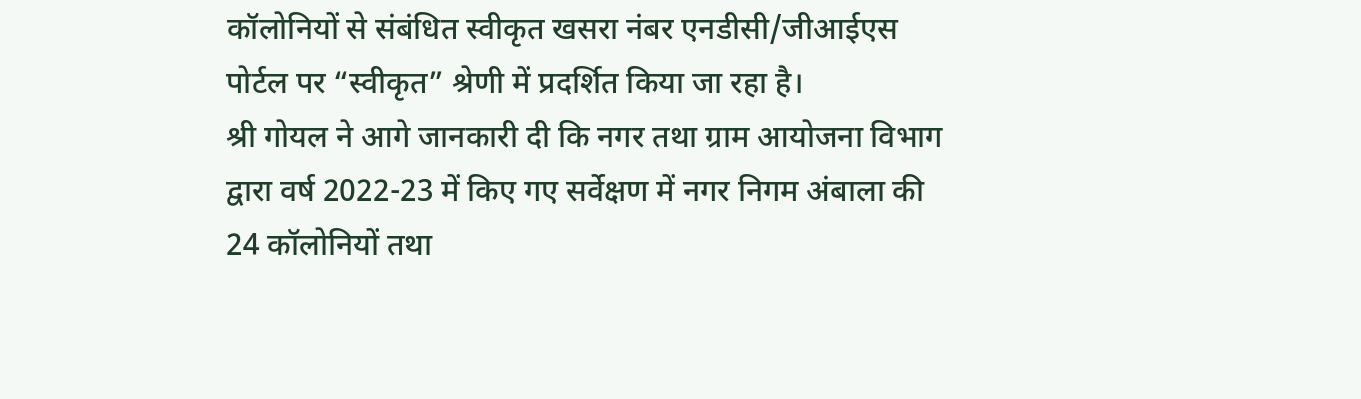कॉलोनियों से संबंधित स्वीकृत खसरा नंबर एनडीसी/जीआईएस पोर्टल पर “स्वीकृत” श्रेणी में प्रदर्शित किया जा रहा है।
श्री गोयल ने आगे जानकारी दी कि नगर तथा ग्राम आयोजना विभाग द्वारा वर्ष 2022-23 में किए गए सर्वेक्षण में नगर निगम अंबाला की 24 कॉलोनियों तथा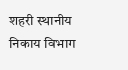शहरी स्थानीय निकाय विभाग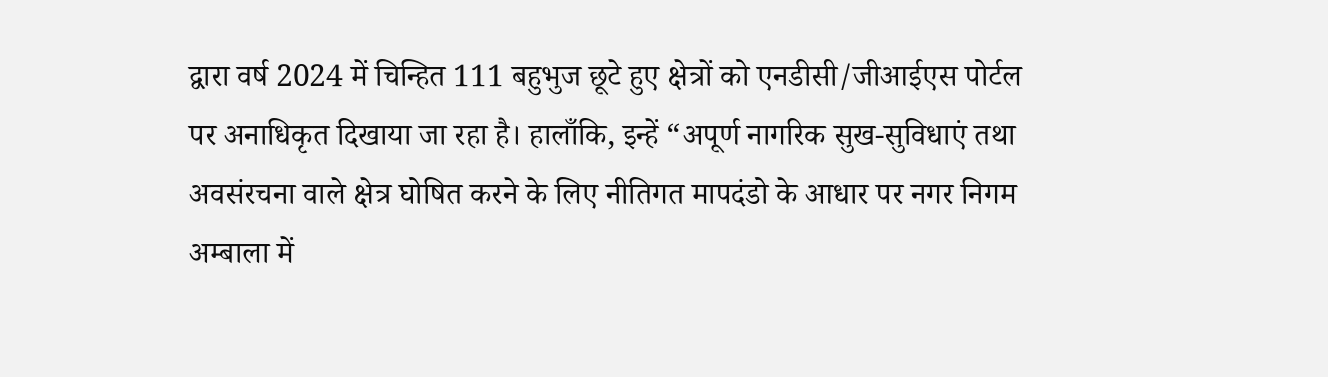द्वारा वर्ष 2024 में चिन्हित 111 बहुभुज छूटे हुए क्षेत्रों को एनडीसी/जीआईएस पोर्टल पर अनाधिकृत दिखाया जा रहा है। हालाँकि, इन्हें “अपूर्ण नागरिक सुख-सुविधाएं तथा अवसंरचना वाले क्षेत्र घोषित करने के लिए नीतिगत मापदंडो के आधार पर नगर निगम अम्बाला में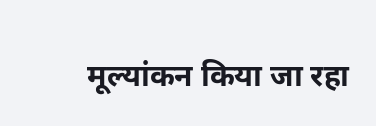मूल्यांकन किया जा रहा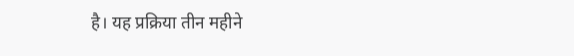है। यह प्रक्रिया तीन महीने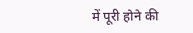में पूरी होने की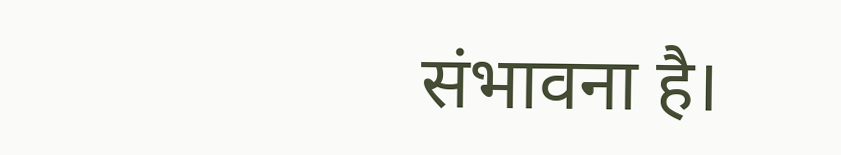संभावना है।